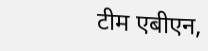टीम एबीएन,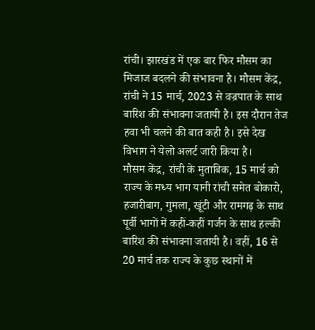रांची। झारखंड में एक बार फिर मौसम का मिजाज बदलने की संभावना है। मौसम केंद्र, रांची ने 15 मार्च, 2023 से वज्रपात के साथ बारिश की संभावना जतायी है। इस दौरान तेज हवा भी चलने की बात कही है। इसे देख विभाग ने येलो अलर्ट जारी किया है।
मौसम केंद्र, रांची के मुताबिक, 15 मार्च को राज्य के मध्य भाग यानी रांची समेत बोकारो, हजारीबाग, गुमला, खूंटी और रामगढ़ के साथ पूर्वी भागों में कहीं-कहीं गर्जन के साथ हल्की बारिश की संभावना जतायी है। वहीं, 16 से 20 मार्च तक राज्य के कुछ स्थानों में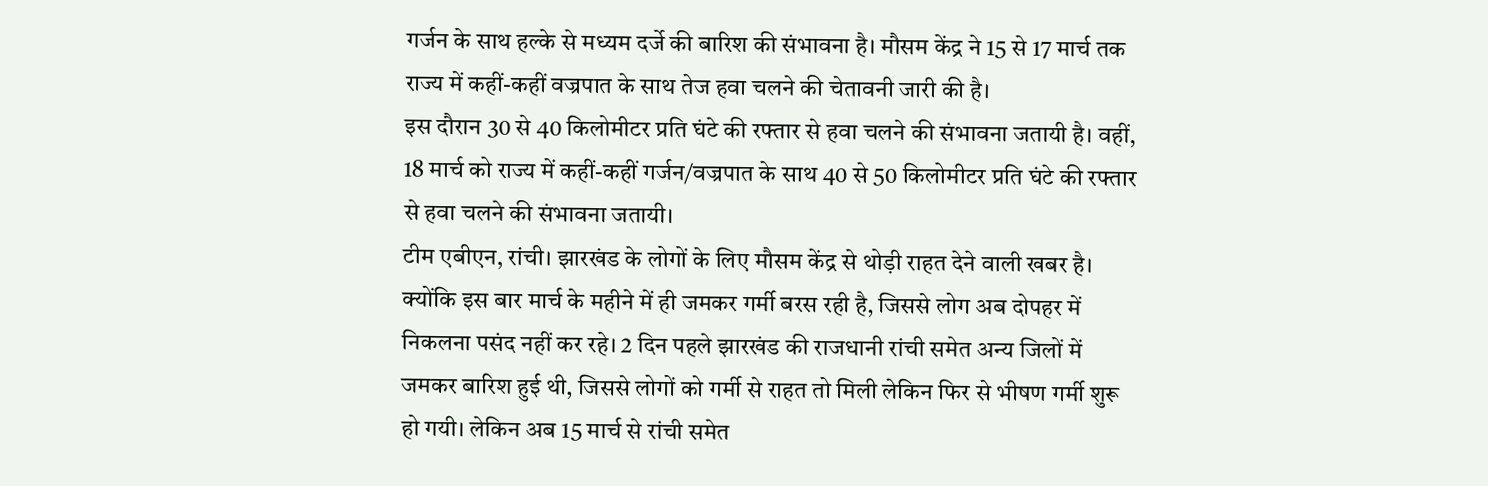गर्जन के साथ हल्के से मध्यम दर्जे की बारिश की संभावना है। मौसम केंद्र ने 15 से 17 मार्च तक राज्य में कहीं-कहीं वज्रपात के साथ तेज हवा चलने की चेतावनी जारी की है।
इस दौरान 30 से 40 किलोमीटर प्रति घंटे की रफ्तार से हवा चलने की संभावना जतायी है। वहीं, 18 मार्च को राज्य में कहीं-कहीं गर्जन/वज्रपात के साथ 40 से 50 किलोमीटर प्रति घंटे की रफ्तार से हवा चलने की संभावना जतायी।
टीम एबीएन, रांची। झारखंड के लोगों के लिए मौसम केंद्र से थोड़ी राहत देने वाली खबर है। क्योंकि इस बार मार्च के महीने में ही जमकर गर्मी बरस रही है, जिससे लोग अब दोपहर में निकलना पसंद नहीं कर रहे। 2 दिन पहले झारखंड की राजधानी रांची समेत अन्य जिलों में जमकर बारिश हुई थी, जिससे लोगों को गर्मी से राहत तो मिली लेकिन फिर से भीषण गर्मी शुरू हो गयी। लेकिन अब 15 मार्च से रांची समेत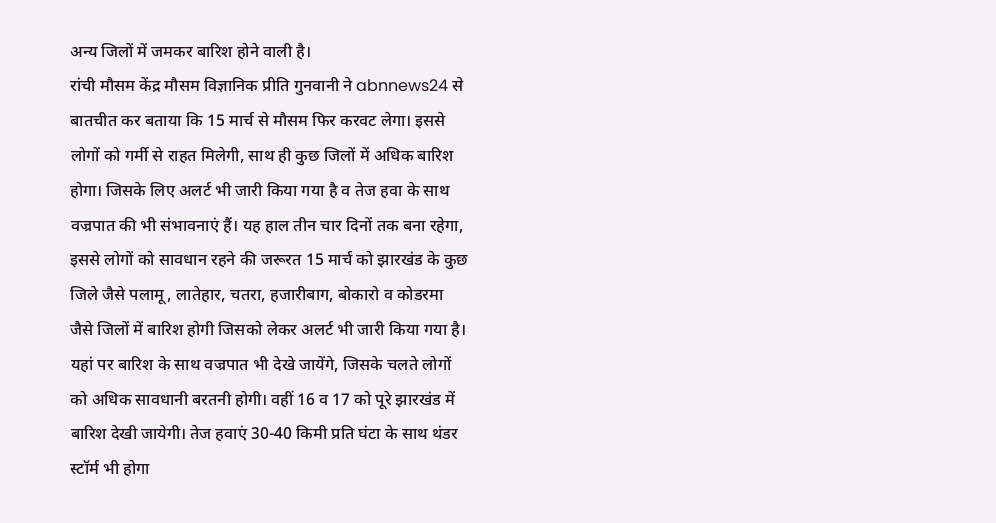अन्य जिलों में जमकर बारिश होने वाली है।
रांची मौसम केंद्र मौसम विज्ञानिक प्रीति गुनवानी ने abnnews24 से बातचीत कर बताया कि 15 मार्च से मौसम फिर करवट लेगा। इससे लोगों को गर्मी से राहत मिलेगी, साथ ही कुछ जिलों में अधिक बारिश होगा। जिसके लिए अलर्ट भी जारी किया गया है व तेज हवा के साथ वज्रपात की भी संभावनाएं हैं। यह हाल तीन चार दिनों तक बना रहेगा, इससे लोगों को सावधान रहने की जरूरत 15 मार्च को झारखंड के कुछ जिले जैसे पलामू, लातेहार, चतरा, हजारीबाग, बोकारो व कोडरमा जैसे जिलों में बारिश होगी जिसको लेकर अलर्ट भी जारी किया गया है।
यहां पर बारिश के साथ वज्रपात भी देखे जायेंगे, जिसके चलते लोगों को अधिक सावधानी बरतनी होगी। वहीं 16 व 17 को पूरे झारखंड में बारिश देखी जायेगी। तेज हवाएं 30-40 किमी प्रति घंटा के साथ थंडर स्टॉर्म भी होगा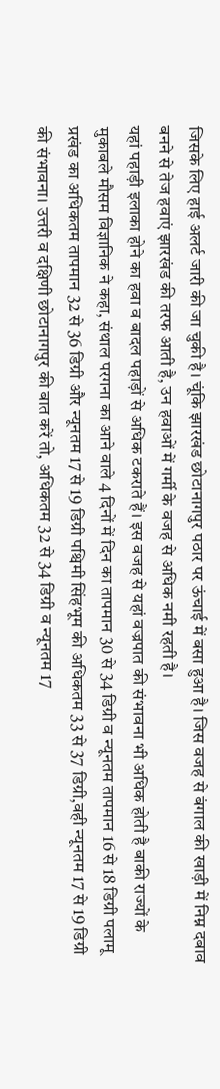जिसके लिए हाई अलर्ट जारी की जा चुकी है। चूंकि झारखंड छोटानागपुर पठार पर ऊंचाई में बसा हुआ है। जिस वजह से बंगाल की खाड़ी में निम्न दबाव बनने से तेज हवाएं झारखंड की तरफ आती है, उन हवाओं में गर्मी के वजह से अधिक नमी रहती है।
यहां पहाड़ी इलाका होने का हवा व बादल पहाड़ों से अधिक टकराते हैं। इस वजह से यहां वज्रपात की संभावना भी अधिक होती है बाकी राज्यों के मुकाबले मौसम विज्ञानिक ने कहा, संथाल परगना का आने वाले 4 दिनों में दिन का तापमान 30 से 34 डिग्री व न्यूनतम तापमान 16 से 18 डिग्री पलामू प्रखंड का अधिकतम तापमान 32 से 36 डिग्री और न्यूनतम 17 से 19 डिग्री पश्चिमी सिंहभूम की अधिकतम 33 से 37 डिग्री,वही न्यूनतम 17 से 19 डिग्री की संभावना। उत्तरी व दक्षिणी छोटानागपुर की बात करें तो, अधिकतम 32 से 34 डिग्री व न्यूनतम 17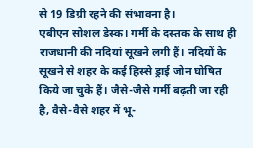से 19 डिग्री रहने की संभावना है।
एबीएन सोशल डेस्क। गर्मी के दस्तक के साथ ही राजधानी की नदियां सूखने लगी हैं। नदियों के सूखने से शहर के कई हिस्से ड्राई जोन घोषित किये जा चुके हैं। जैसे-जैसे गर्मी बढ़ती जा रही है, वैसे-वैसे शहर में भू-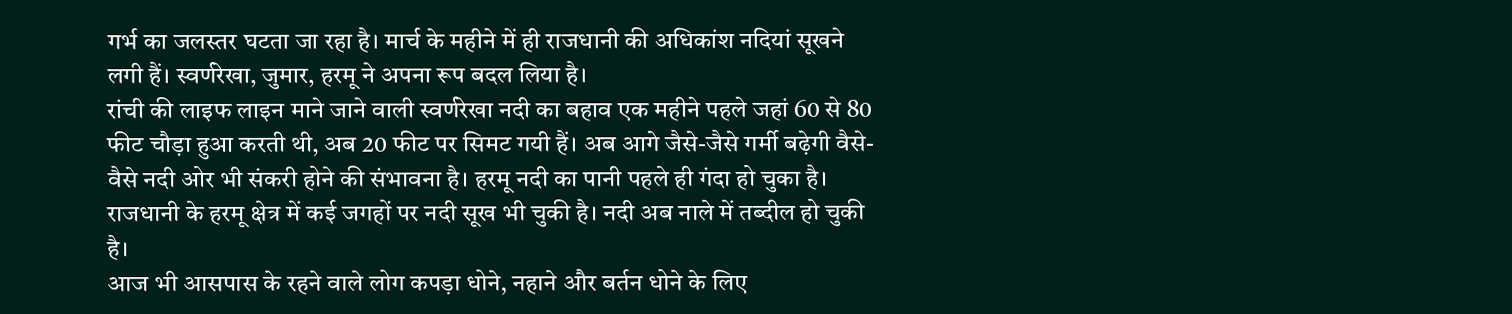गर्भ का जलस्तर घटता जा रहा है। मार्च के महीने में ही राजधानी की अधिकांश नदियां सूखने लगी हैं। स्वर्णरेखा, जुमार, हरमू ने अपना रूप बदल लिया है।
रांची की लाइफ लाइन माने जाने वाली स्वर्णरेखा नदी का बहाव एक महीने पहले जहां 60 से 80 फीट चौड़ा हुआ करती थी, अब 20 फीट पर सिमट गयी हैं। अब आगे जैसे-जैसे गर्मी बढ़ेगी वैसे-वैसे नदी ओर भी संकरी होने की संभावना है। हरमू नदी का पानी पहले ही गंदा हो चुका है। राजधानी के हरमू क्षेत्र में कई जगहों पर नदी सूख भी चुकी है। नदी अब नाले में तब्दील हो चुकी है।
आज भी आसपास के रहने वाले लोग कपड़ा धोने, नहाने और बर्तन धोने के लिए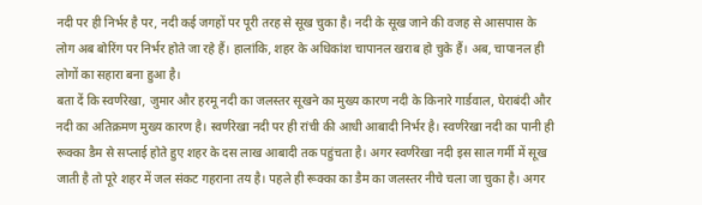नदी पर ही निर्भर है पर, नदी कई जगहों पर पूरी तरह से सूख चुका है। नदी के सूख जाने की वजह से आसपास के लोग अब बोरिंग पर निर्भर होते जा रहे हैं। हालांकि, शहर के अधिकांश चापानल खराब हो चुके हैं। अब, चापानल ही लोगों का सहारा बना हुआ है।
बता दें कि स्वर्णरेखा, जुमार और हरमू नदी का जलस्तर सूखने का मुख्य कारण नदी के किनारे गार्डवाल, घेराबंदी और नदी का अतिक्रमण मुख्य कारण है। स्वर्णरेखा नदी पर ही रांची की आधी आबादी निर्भर है। स्वर्णरेखा नदी का पानी ही रूक्का डैम से सप्लाई होते हुए शहर के दस लाख आबादी तक पहुंचता है। अगर स्वर्णरेखा नदी इस साल गर्मी में सूख जाती है तो पूरे शहर में जल संकट गहराना तय है। पहले ही रूक्का का डैम का जलस्तर नीचे चला जा चुका है। अगर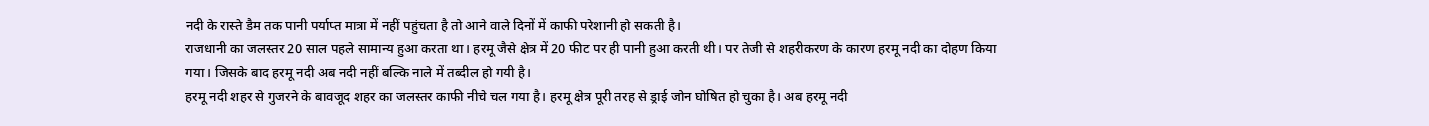नदी के रास्ते डैम तक पानी पर्याप्त मात्रा में नहीं पहुंचता है तो आने वाले दिनों में काफी परेशानी हो सकती है।
राजधानी का जलस्तर 20 साल पहले सामान्य हुआ करता था। हरमू जैसे क्षेत्र में 20 फीट पर ही पानी हुआ करती थी। पर तेजी से शहरीकरण के कारण हरमू नदी का दोहण किया गया। जिसके बाद हरमू नदी अब नदी नहीं बल्कि नाले में तब्दील हो गयी है।
हरमू नदी शहर से गुजरने के बावजूद शहर का जलस्तर काफी नीचे चल गया है। हरमू क्षेत्र पूरी तरह से ड्राई जोन घोषित हो चुका है। अब हरमू नदी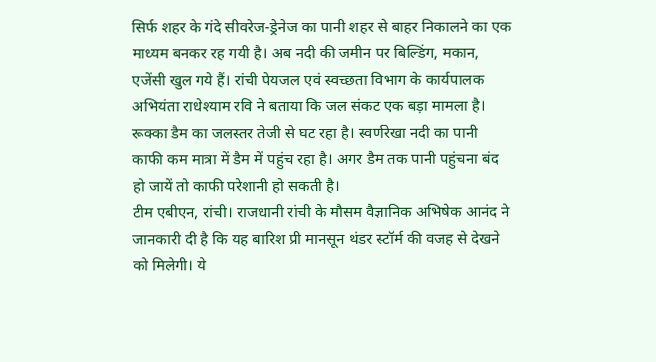सिर्फ शहर के गंदे सीवरेज-ड्रेनेज का पानी शहर से बाहर निकालने का एक माध्यम बनकर रह गयी है। अब नदी की जमीन पर बिल्डिंग, मकान, एजेंसी खुल गये हैं। रांची पेयजल एवं स्वच्छता विभाग के कार्यपालक अभियंता राधेश्याम रवि ने बताया कि जल संकट एक बड़ा मामला है। रूक्का डैम का जलस्तर तेजी से घट रहा है। स्वर्णरेखा नदी का पानी काफी कम मात्रा में डैम में पहुंच रहा है। अगर डैम तक पानी पहुंचना बंद हो जायें तो काफी परेशानी हो सकती है।
टीम एबीएन, रांची। राजधानी रांची के मौसम वैज्ञानिक अभिषेक आनंद ने जानकारी दी है कि यह बारिश प्री मानसून थंडर स्टॉर्म की वजह से देखने को मिलेगी। ये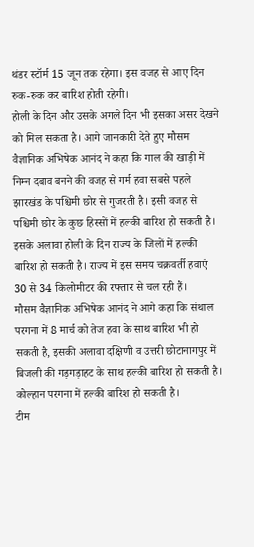थंडर स्टॉर्म 15 जून तक रहेगा। इस वजह से आए दिन रुक-रुक कर बारिश होती रहेगी।
होली के दिन और उसके अगले दिन भी इसका असर देखने को मिल सकता है। आगे जानकारी देते हुए मौसम वैज्ञानिक अभिषेक आनंद ने कहा कि गाल की खाड़ी में निम्न दबाव बनने की वजह से गर्म हवा सबसे पहले झारखंड के पश्चिमी छोर से गुजरती है। इसी वजह से पश्चिमी छोर के कुछ हिस्सों में हल्की बारिश हो सकती है। इसके अलावा होली के दिन राज्य के जिलों में हल्की बारिश हो सकती है। राज्य में इस समय चक्रवर्ती हवाएं 30 से 34 किलोमीटर की रफ्तार से चल रही हैं।
मौसम वैज्ञानिक अभिषेक आनंद ने आगे कहा कि संथाल परगना में 8 मार्च को तेज हवा के साथ बारिश भी हो सकती है, इसकी अलावा दक्षिणी व उत्तरी छोटानागपुर में बिजली की गड़गड़ाहट के साथ हल्की बारिश हो सकती है। कोल्हान परगना में हल्की बारिश हो सकती है।
टीम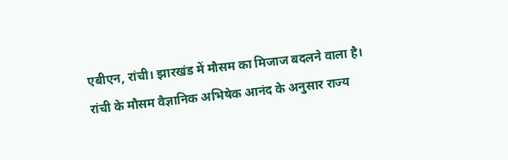एबीएन, रांची। झारखंड में मौसम का मिजाज बदलने वाला है। रांची के मौसम वैज्ञानिक अभिषेक आनंद के अनुसार राज्य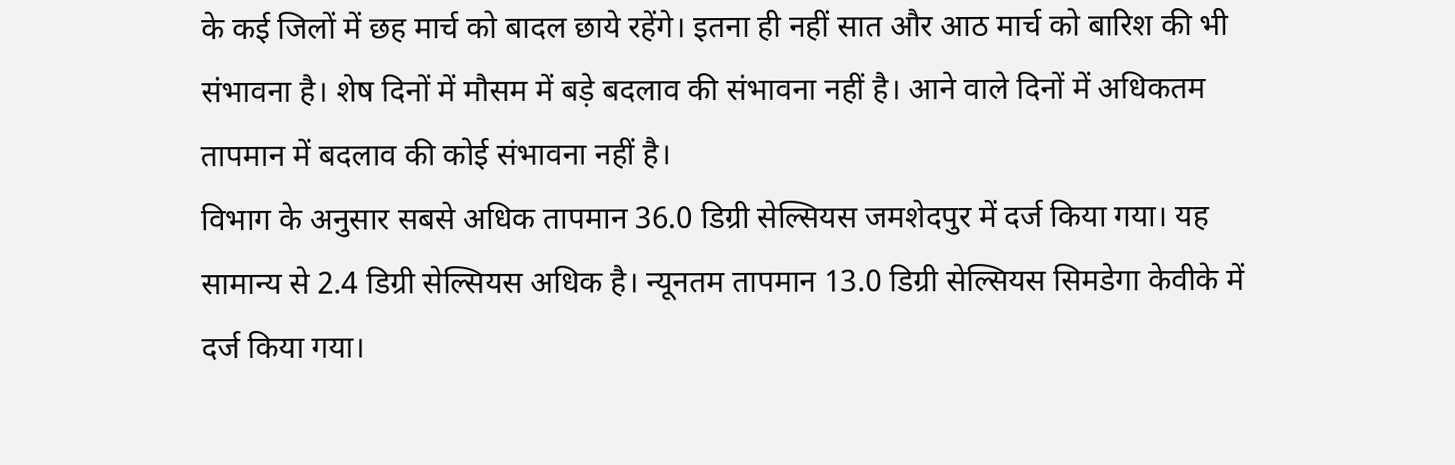के कई जिलों में छह मार्च को बादल छाये रहेंगे। इतना ही नहीं सात और आठ मार्च को बारिश की भी संभावना है। शेष दिनों में मौसम में बड़े बदलाव की संभावना नहीं है। आने वाले दिनों में अधिकतम तापमान में बदलाव की कोई संभावना नहीं है।
विभाग के अनुसार सबसे अधिक तापमान 36.0 डिग्री सेल्सियस जमशेदपुर में दर्ज किया गया। यह सामान्य से 2.4 डिग्री सेल्सियस अधिक है। न्यूनतम तापमान 13.0 डिग्री सेल्सियस सिमडेगा केवीके में दर्ज किया गया।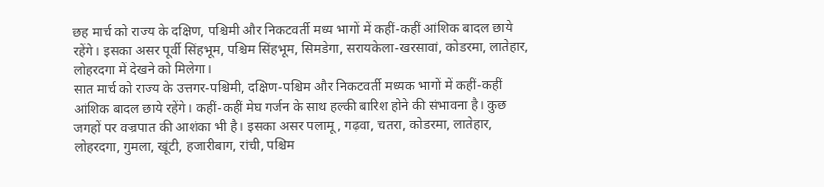छह मार्च को राज्य के दक्षिण, पश्चिमी और निकटवर्ती मध्य भागों में कहीं-कहीं आंशिक बादल छाये रहेंगे। इसका असर पूर्वी सिंहभूम, पश्चिम सिंहभूम, सिमडेगा, सरायकेला-खरसावां, कोडरमा, लातेहार, लोहरदगा में देखने को मिलेगा।
सात मार्च को राज्य के उत्तगर-पश्चिमी, दक्षिण-पश्चिम और निकटवर्ती मध्यक भागों में कहीं-कहीं आंशिक बादल छाये रहेंगे। कहीं-कहीं मेघ गर्जन के साथ हल्की बारिश होने की संभावना है। कुछ जगहों पर वज्रपात की आशंका भी है। इसका असर पलामू, गढ़वा, चतरा, कोडरमा, लातेहार, लोहरदगा, गुमला, खूंटी, हजारीबाग, रांची, पश्चिम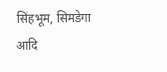सिंहभूम, सिमडेगा आदि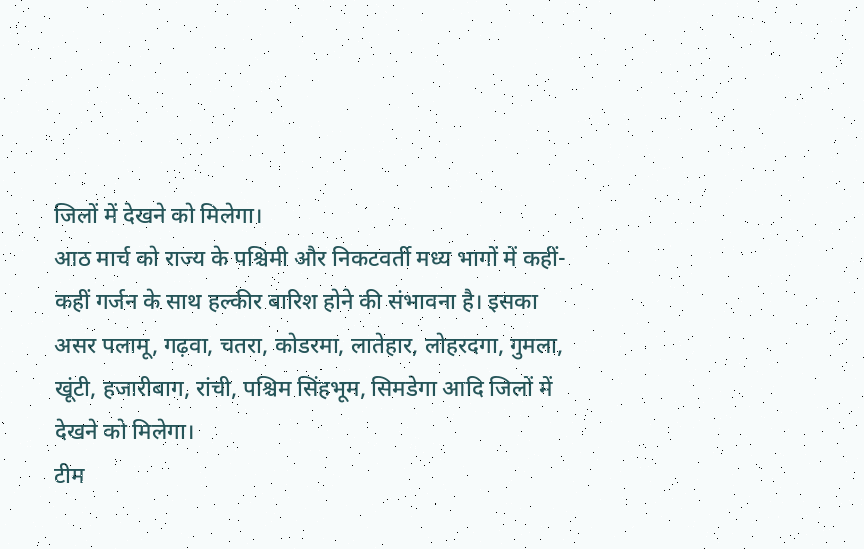जिलों में देखने को मिलेगा।
आठ मार्च को राज्य के पश्चिमी और निकटवर्ती मध्य भागों में कहीं-कहीं गर्जन के साथ हल्कीर बारिश होने की संभावना है। इसका असर पलामू, गढ़वा, चतरा, कोडरमा, लातेहार, लोहरदगा, गुमला, खूंटी, हजारीबाग, रांची, पश्चिम सिंहभूम, सिमडेगा आदि जिलों में देखने को मिलेगा।
टीम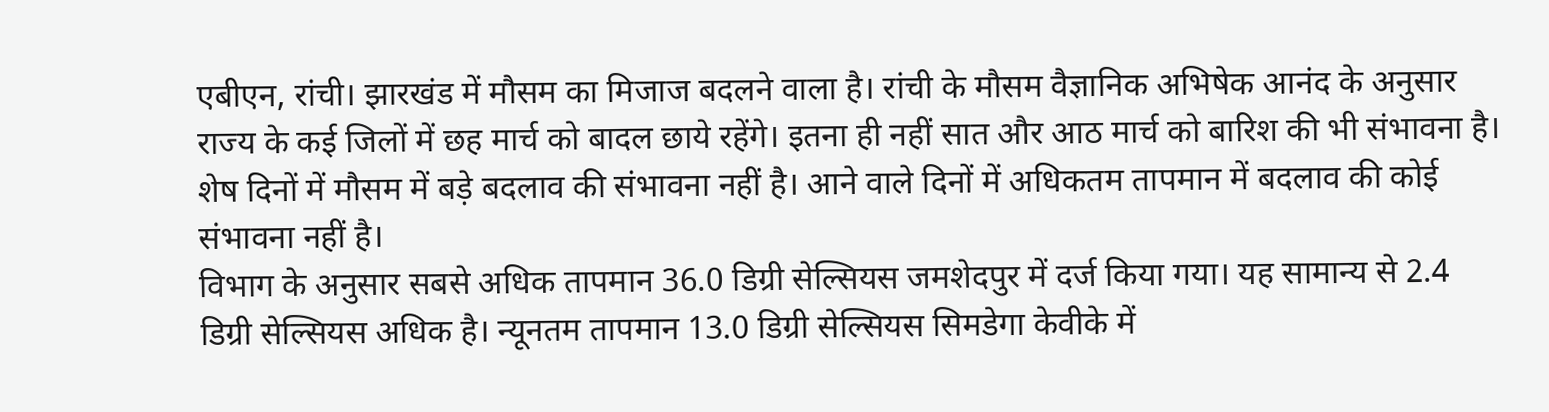एबीएन, रांची। झारखंड में मौसम का मिजाज बदलने वाला है। रांची के मौसम वैज्ञानिक अभिषेक आनंद के अनुसार राज्य के कई जिलों में छह मार्च को बादल छाये रहेंगे। इतना ही नहीं सात और आठ मार्च को बारिश की भी संभावना है। शेष दिनों में मौसम में बड़े बदलाव की संभावना नहीं है। आने वाले दिनों में अधिकतम तापमान में बदलाव की कोई संभावना नहीं है।
विभाग के अनुसार सबसे अधिक तापमान 36.0 डिग्री सेल्सियस जमशेदपुर में दर्ज किया गया। यह सामान्य से 2.4 डिग्री सेल्सियस अधिक है। न्यूनतम तापमान 13.0 डिग्री सेल्सियस सिमडेगा केवीके में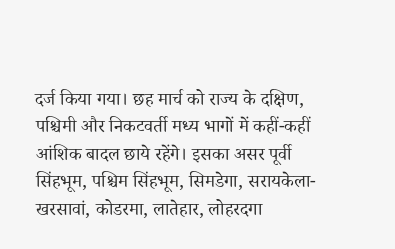दर्ज किया गया। छह मार्च को राज्य के दक्षिण, पश्चिमी और निकटवर्ती मध्य भागों में कहीं-कहीं आंशिक बादल छाये रहेंगे। इसका असर पूर्वी सिंहभूम, पश्चिम सिंहभूम, सिमडेगा, सरायकेला-खरसावां, कोडरमा, लातेहार, लोहरदगा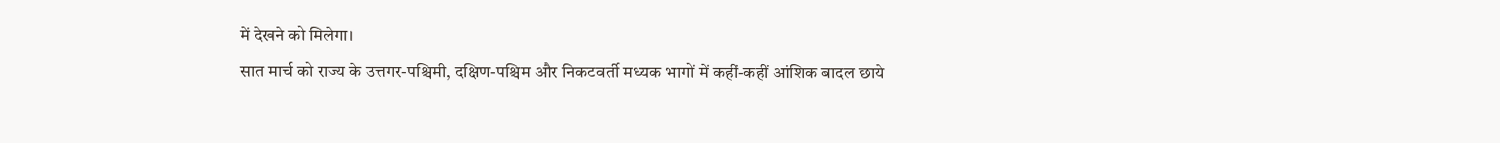में देखने को मिलेगा।
सात मार्च को राज्य के उत्तगर-पश्चिमी, दक्षिण-पश्चिम और निकटवर्ती मध्यक भागों में कहीं-कहीं आंशिक बादल छाये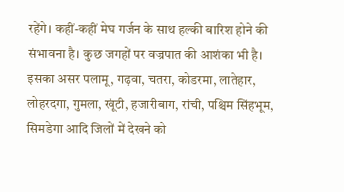रहेंगे। कहीं-कहीं मेघ गर्जन के साथ हल्की बारिश होने की संभावना है। कुछ जगहों पर वज्रपात की आशंका भी है। इसका असर पलामू, गढ़वा, चतरा, कोडरमा, लातेहार, लोहरदगा, गुमला, खूंटी, हजारीबाग, रांची, पश्चिम सिंहभूम, सिमडेगा आदि जिलों में देखने को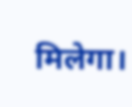मिलेगा।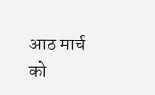आठ मार्च को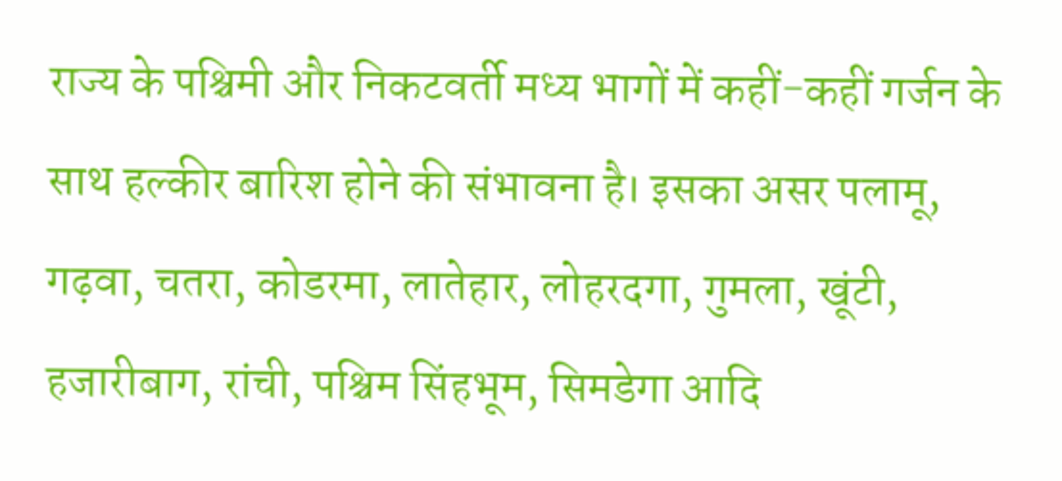राज्य के पश्चिमी और निकटवर्ती मध्य भागों में कहीं-कहीं गर्जन के साथ हल्कीर बारिश होने की संभावना है। इसका असर पलामू, गढ़वा, चतरा, कोडरमा, लातेहार, लोहरदगा, गुमला, खूंटी, हजारीबाग, रांची, पश्चिम सिंहभूम, सिमडेगा आदि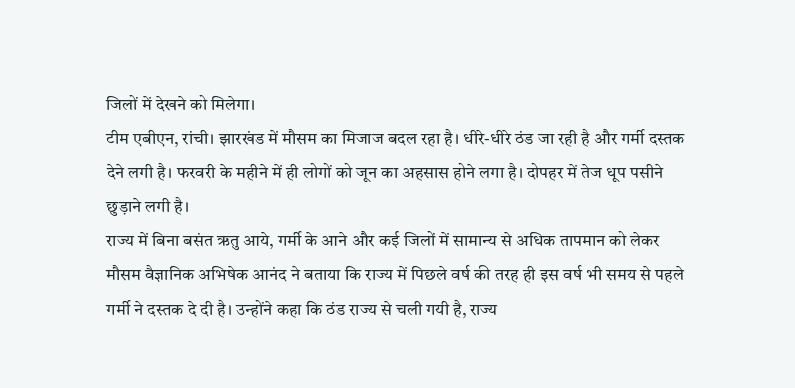जिलों में देखने को मिलेगा।
टीम एबीएन, रांची। झारखंड में मौसम का मिजाज बदल रहा है। धीरे-धीरे ठंड जा रही है और गर्मी दस्तक देने लगी है। फरवरी के महीने में ही लोगों को जून का अहसास होने लगा है। दोपहर में तेज धूप पसीने छुड़ाने लगी है।
राज्य में बिना बसंत ऋतु आये, गर्मी के आने और कई जिलों में सामान्य से अधिक तापमान को लेकर मौसम वैज्ञानिक अभिषेक आनंद ने बताया कि राज्य में पिछले वर्ष की तरह ही इस वर्ष भी समय से पहले गर्मी ने दस्तक दे दी है। उन्होंने कहा कि ठंड राज्य से चली गयी है, राज्य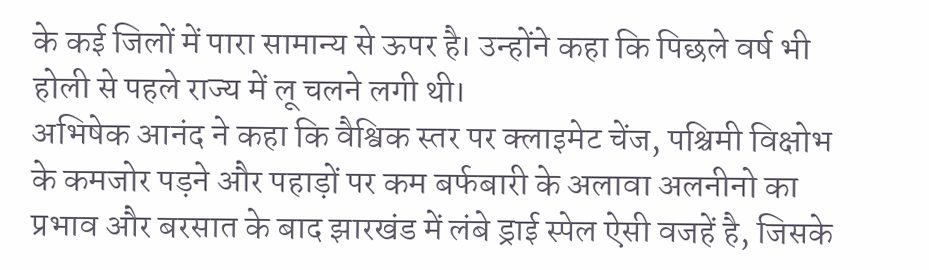के कई जिलों में पारा सामान्य से ऊपर है। उन्होंने कहा कि पिछले वर्ष भी होली से पहले राज्य में लू चलने लगी थी।
अभिषेक आनंद ने कहा कि वैश्विक स्तर पर क्लाइमेट चेंज, पश्चिमी विक्षोभ के कमजोर पड़ने और पहाड़ों पर कम बर्फबारी के अलावा अलनीनो का प्रभाव और बरसात के बाद झारखंड में लंबे ड्राई स्पेल ऐसी वजहें है, जिसके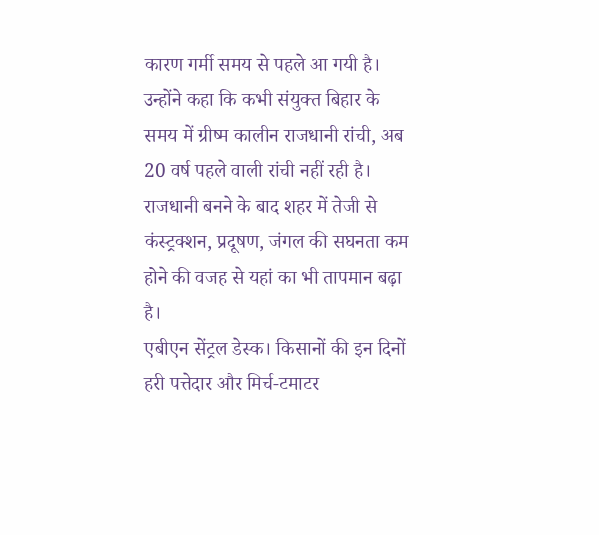कारण गर्मी समय से पहले आ गयी है।
उन्होंने कहा कि कभी संयुक्त बिहार के समय में ग्रीष्म कालीन राजधानी रांची, अब 20 वर्ष पहले वाली रांची नहीं रही है। राजधानी बनने के बाद शहर में तेजी से कंस्ट्रक्शन, प्रदूषण, जंगल की सघनता कम होने की वजह से यहां का भी तापमान बढ़ा है।
एबीएन सेंट्रल डेस्क। किसानों की इन दिनों हरी पत्तेदार और मिर्च-टमाटर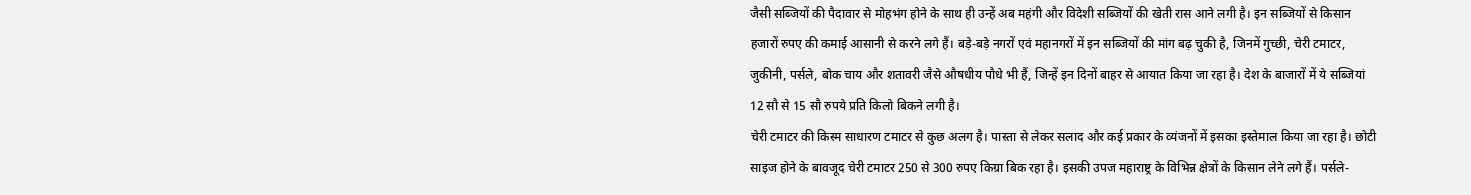जैसी सब्जियों की पैदावार से मोहभंग होने के साथ ही उन्हें अब महंगी और विदेशी सब्जियों की खेती रास आने लगी है। इन सब्जियों से किसान हजारों रुपए की कमाई आसानी से करने लगे हैं। बड़े-बड़े नगरों एवं महानगरों में इन सब्जियों की मांग बढ़ चुकी है, जिनमें गुच्छी, चेरी टमाटर, जुकीनी, पर्सले, बोक चाय और शतावरी जैसे औषधीय पौधे भी हैं, जिन्हें इन दिनों बाहर से आयात किया जा रहा है। देश के बाजारों में ये सब्जियां 12 सौ से 15 सौ रुपये प्रति किलो बिकने लगी है।
चेरी टमाटर की किस्म साधारण टमाटर से कुछ अलग है। पास्ता से लेकर सलाद और कई प्रकार के व्यंजनों में इसका इस्तेमाल किया जा रहा है। छोटी साइज होने के बावजूद चेरी टमाटर 250 से 300 रुपए किग्रा बिक रहा है। इसकी उपज महाराष्ट्र के विभिन्न क्षेत्रों के किसान लेने लगे हैं। पर्सले-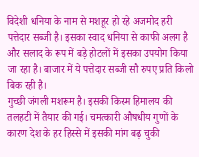विदेशी धनिया के नाम से मशहूर हो रहे अजमोद हरी पत्तेदार सब्जी है। इसका स्वाद धनिया से काफी अलग है और सलाद के रूप में बड़े होटलों में इसका उपयोग किया जा रहा है। बाजार में ये पत्तेदार सब्जी सौ रुपए प्रति किलो बिक रही है।
गुच्छी जंगली मशरूम है। इसकी किस्म हिमालय की तलहटी में तैयार की गई। चमत्कारी औषधीय गुणों के कारण देश के हर हिस्से में इसकी मांग बढ़ चुकी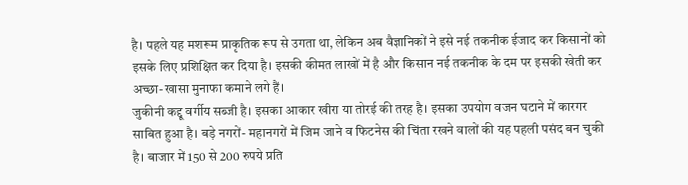है। पहले यह मशरूम प्राकृतिक रूप से उगता था, लेकिन अब वैज्ञानिकों ने इसे नई तकनीक ईजाद कर किसानों को इसके लिए प्रशिक्षित कर दिया है। इसकी कीमत लाखों में है और किसान नई तकनीक के दम पर इसकी खेती कर अच्छा-खासा मुनाफा कमाने लगे हैं।
जुकीनी कद्दू वर्गीय सब्जी है। इसका आकार खीरा या तोरई की तरह है। इसका उपयोग वजन घटाने में कारगर साबित हुआ है। बड़े नगरों- महानगरों में जिम जाने व फिटनेस की चिंता रखने वालों की यह पहली पसंद बन चुकी है। बाजार में 150 से 200 रुपये प्रति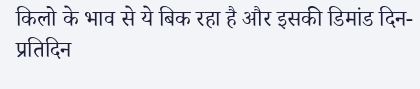किलो के भाव से ये बिक रहा है और इसकी डिमांड दिन-प्रतिदिन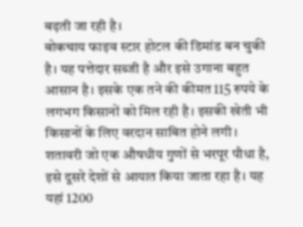बढ़ती जा रही है।
बोकचाय फाइव स्टार होटल की डिमांड बन चुकी है। यह पत्तेदार सब्जी है और इसे उगाना बहुत आसान है। इसके एक तने की कीमत 115 रुपये के लगभग किसानों को मिल रही है। इसकी खेती भी किसानों के लिए वरदान साबित होने लगी।
शतावरी जो एक औषधीय गुणों से भरपूर पौधा है, इसे दूसरे देशों से आयात किया जाता रहा है। यह यहां 1200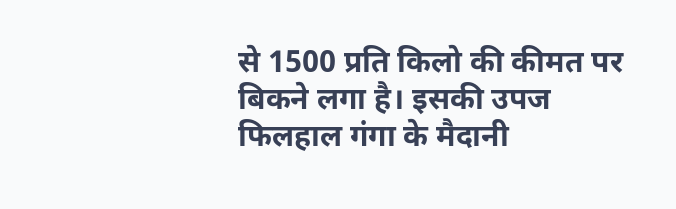से 1500 प्रति किलो की कीमत पर बिकने लगा है। इसकी उपज फिलहाल गंगा के मैदानी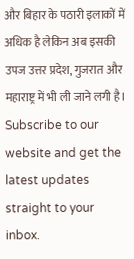और बिहार के पठारी इलाकों में अधिक है लेकिन अब इसकी उपज उत्तर प्रदेश, गुजरात और महाराष्ट्र में भी ली जाने लगी है।
Subscribe to our website and get the latest updates straight to your inbox.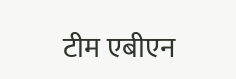टीम एबीएन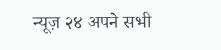न्यूज़ २४ अपने सभी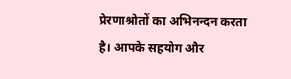प्रेरणाश्रोतों का अभिनन्दन करता है। आपके सहयोग और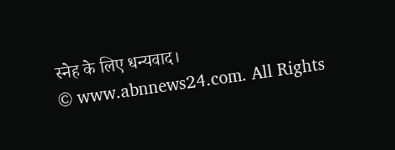स्नेह के लिए धन्यवाद।
© www.abnnews24.com. All Rights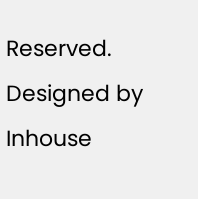Reserved. Designed by Inhouse